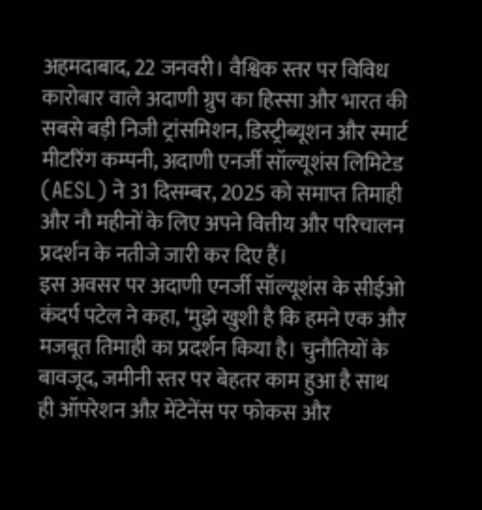अहमदाबाद, 22 जनवरी। वैश्विक स्तर पर विविध कारोबार वाले अदाणी ग्रुप का हिस्सा और भारत की सबसे बड़ी निजी ट्रांसमिशन, डिस्ट्रीब्यूशन और स्मार्ट मीटरिंग कम्पनी, अदाणी एनर्जी सॉल्यूशंस लिमिटेड (AESL) ने 31 दिसम्बर, 2025 को समाप्त तिमाही और नौ महीनों के लिए अपने वित्तीय और परिचालन प्रदर्शन के नतीजे जारी कर दिए हैं।
इस अवसर पर अदाणी एनर्जी सॉल्यूशंस के सीईओ कंदर्प पटेल ने कहा, ‘मुझे खुशी है कि हमने एक और मजबूत तिमाही का प्रदर्शन किया है। चुनौतियों के बावजूद, जमीनी स्तर पर बेहतर काम हुआ है साथ ही ऑपरेशन औऱ मेंटेनेंस पर फोकस और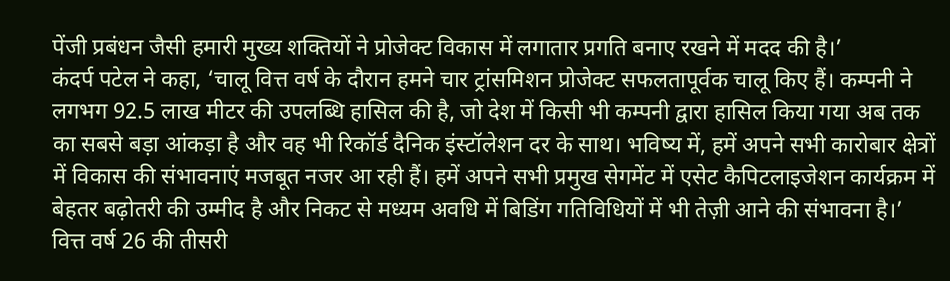पेंजी प्रबंधन जैसी हमारी मुख्य शक्तियों ने प्रोजेक्ट विकास में लगातार प्रगति बनाए रखने में मदद की है।’
कंदर्प पटेल ने कहा, ‘चालू वित्त वर्ष के दौरान हमने चार ट्रांसमिशन प्रोजेक्ट सफलतापूर्वक चालू किए हैं। कम्पनी ने लगभग 92.5 लाख मीटर की उपलब्धि हासिल की है, जो देश में किसी भी कम्पनी द्वारा हासिल किया गया अब तक का सबसे बड़ा आंकड़ा है और वह भी रिकॉर्ड दैनिक इंस्टॉलेशन दर के साथ। भविष्य में, हमें अपने सभी कारोबार क्षेत्रों में विकास की संभावनाएं मजबूत नजर आ रही हैं। हमें अपने सभी प्रमुख सेगमेंट में एसेट कैपिटलाइजेशन कार्यक्रम में बेहतर बढ़ोतरी की उम्मीद है और निकट से मध्यम अवधि में बिडिंग गतिविधियों में भी तेज़ी आने की संभावना है।’
वित्त वर्ष 26 की तीसरी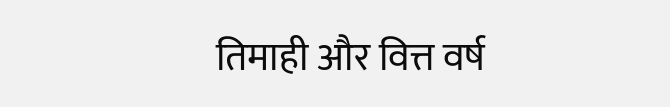तिमाही और वित्त वर्ष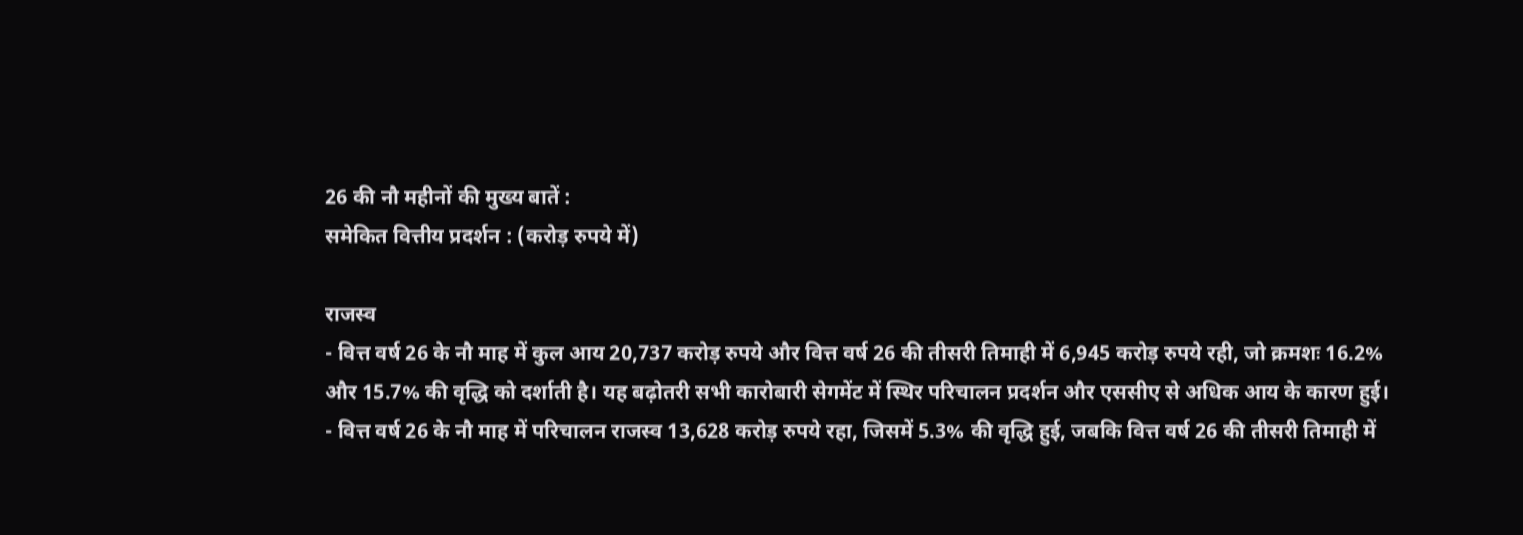26 की नौ महीनों की मुख्य बातें :
समेकित वित्तीय प्रदर्शन : (करोड़ रुपये में)

राजस्व
- वित्त वर्ष 26 के नौ माह में कुल आय 20,737 करोड़ रुपये और वित्त वर्ष 26 की तीसरी तिमाही में 6,945 करोड़ रुपये रही, जो क्रमशः 16.2% और 15.7% की वृद्धि को दर्शाती है। यह बढ़ोतरी सभी कारोबारी सेगमेंट में स्थिर परिचालन प्रदर्शन और एससीए से अधिक आय के कारण हुई।
- वित्त वर्ष 26 के नौ माह में परिचालन राजस्व 13,628 करोड़ रुपये रहा, जिसमें 5.3% की वृद्धि हुई, जबकि वित्त वर्ष 26 की तीसरी तिमाही में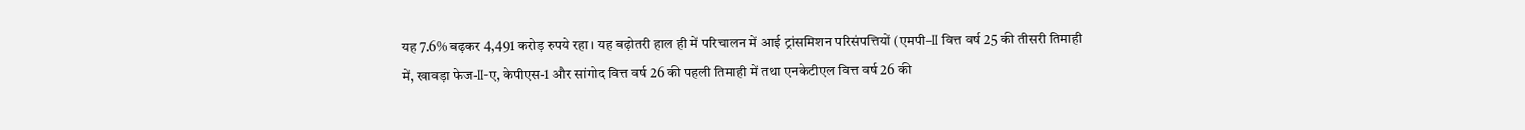यह 7.6% बढ़कर 4,491 करोड़ रुपये रहा। यह बढ़ोतरी हाल ही में परिचालन में आई ट्रांसमिशन परिसंपत्तियों (एमपी–II वित्त वर्ष 25 की तीसरी तिमाही में, खावड़ा फेज-II-ए, केपीएस-1 और सांगोद वित्त वर्ष 26 की पहली तिमाही में तथा एनकेटीएल वित्त वर्ष 26 की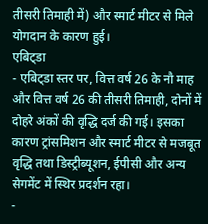तीसरी तिमाही में) और स्मार्ट मीटर से मिले योगदान के कारण हुई।
एबिट्डा
- एबिट्डा स्तर पर, वित्त वर्ष 26 के नौ माह और वित्त वर्ष 26 की तीसरी तिमाही, दोनों में दोहरे अंकों की वृद्धि दर्ज की गई। इसका कारण ट्रांसमिशन और स्मार्ट मीटर से मजबूत वृद्धि तथा डिस्ट्रीब्यूशन, ईपीसी और अन्य सेगमेंट में स्थिर प्रदर्शन रहा।
-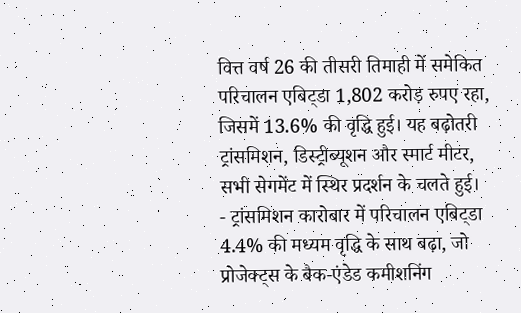वित्त वर्ष 26 की तीसरी तिमाही में समेकित परिचालन एबिट्डा 1,802 करोड़ रुपए रहा, जिसमें 13.6% की वृद्धि हुई। यह बढ़ोतरी ट्रांसमिशन, डिस्ट्रीब्यूशन और स्मार्ट मीटर, सभी सेगमेंट में स्थिर प्रदर्शन के चलते हुई।
- ट्रांसमिशन कारोबार में परिचालन एबिट्डा 4.4% की मध्यम वृद्धि के साथ बढ़ा, जो प्रोजेक्ट्स के बैक-एंडेड कमीशनिंग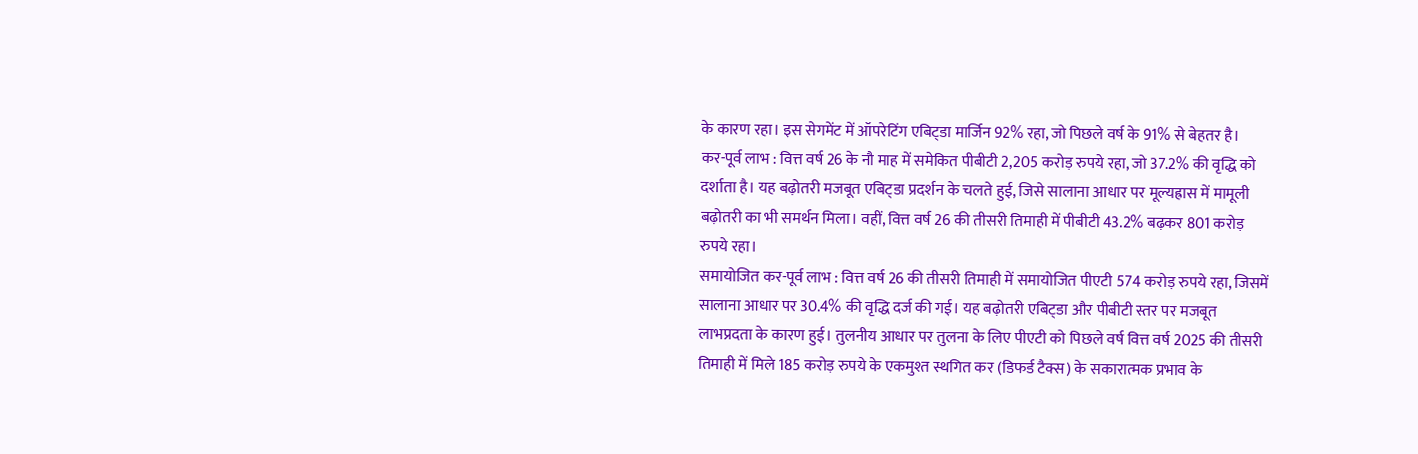के कारण रहा। इस सेगमेंट में ऑपरेटिंग एबिट्डा मार्जिन 92% रहा, जो पिछले वर्ष के 91% से बेहतर है।
कर-पूर्व लाभ : वित्त वर्ष 26 के नौ माह में समेकित पीबीटी 2,205 करोड़ रुपये रहा, जो 37.2% की वृद्धि को दर्शाता है। यह बढ़ोतरी मजबूत एबिट्डा प्रदर्शन के चलते हुई, जिसे सालाना आधार पर मूल्यह्रास में मामूली बढ़ोतरी का भी समर्थन मिला। वहीं, वित्त वर्ष 26 की तीसरी तिमाही में पीबीटी 43.2% बढ़कर 801 करोड़ रुपये रहा।
समायोजित कर-पूर्व लाभ : वित्त वर्ष 26 की तीसरी तिमाही में समायोजित पीएटी 574 करोड़ रुपये रहा, जिसमें सालाना आधार पर 30.4% की वृद्धि दर्ज की गई। यह बढ़ोतरी एबिट्डा और पीबीटी स्तर पर मजबूत लाभप्रदता के कारण हुई। तुलनीय आधार पर तुलना के लिए पीएटी को पिछले वर्ष वित्त वर्ष 2025 की तीसरी तिमाही में मिले 185 करोड़ रुपये के एकमुश्त स्थगित कर (डिफर्ड टैक्स) के सकारात्मक प्रभाव के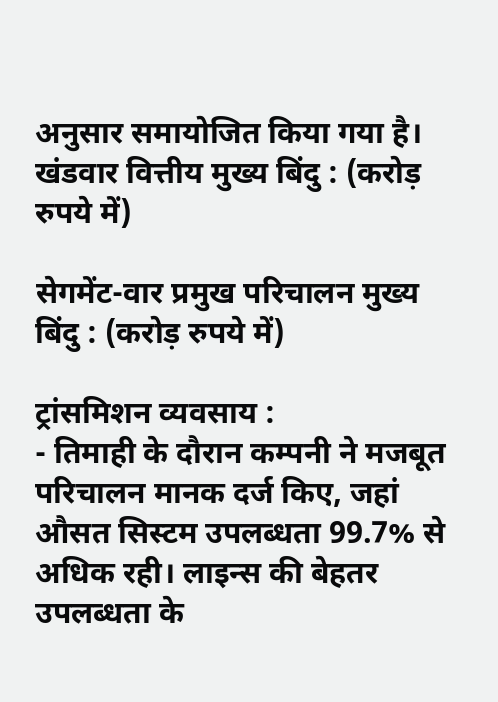अनुसार समायोजित किया गया है।
खंडवार वित्तीय मुख्य बिंदु : (करोड़ रुपये में)

सेगमेंट-वार प्रमुख परिचालन मुख्य बिंदु : (करोड़ रुपये में)

ट्रांसमिशन व्यवसाय :
- तिमाही के दौरान कम्पनी ने मजबूत परिचालन मानक दर्ज किए, जहां औसत सिस्टम उपलब्धता 99.7% से अधिक रही। लाइन्स की बेहतर उपलब्धता के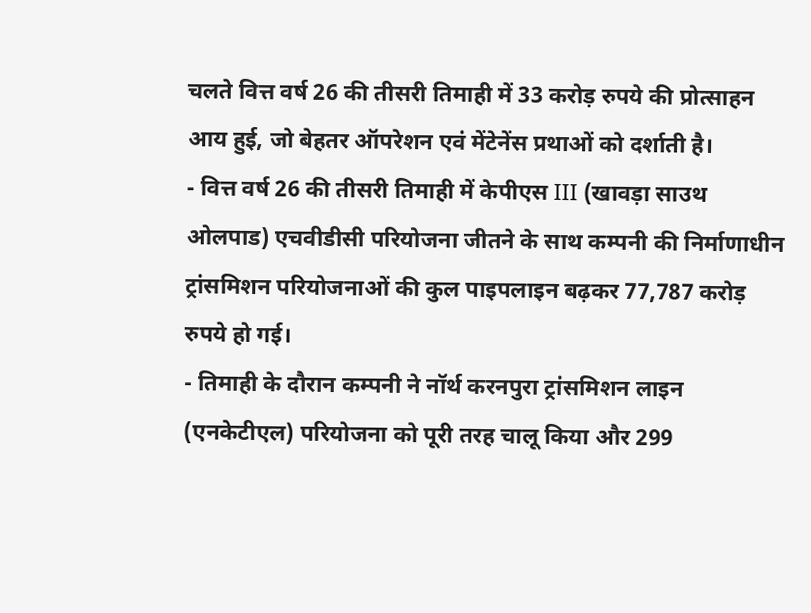चलते वित्त वर्ष 26 की तीसरी तिमाही में 33 करोड़ रुपये की प्रोत्साहन आय हुई, जो बेहतर ऑपरेशन एवं मेंटेनेंस प्रथाओं को दर्शाती है।
- वित्त वर्ष 26 की तीसरी तिमाही में केपीएस III (खावड़ा साउथ ओलपाड) एचवीडीसी परियोजना जीतने के साथ कम्पनी की निर्माणाधीन ट्रांसमिशन परियोजनाओं की कुल पाइपलाइन बढ़कर 77,787 करोड़ रुपये हो गई।
- तिमाही के दौरान कम्पनी ने नॉर्थ करनपुरा ट्रांसमिशन लाइन (एनकेटीएल) परियोजना को पूरी तरह चालू किया और 299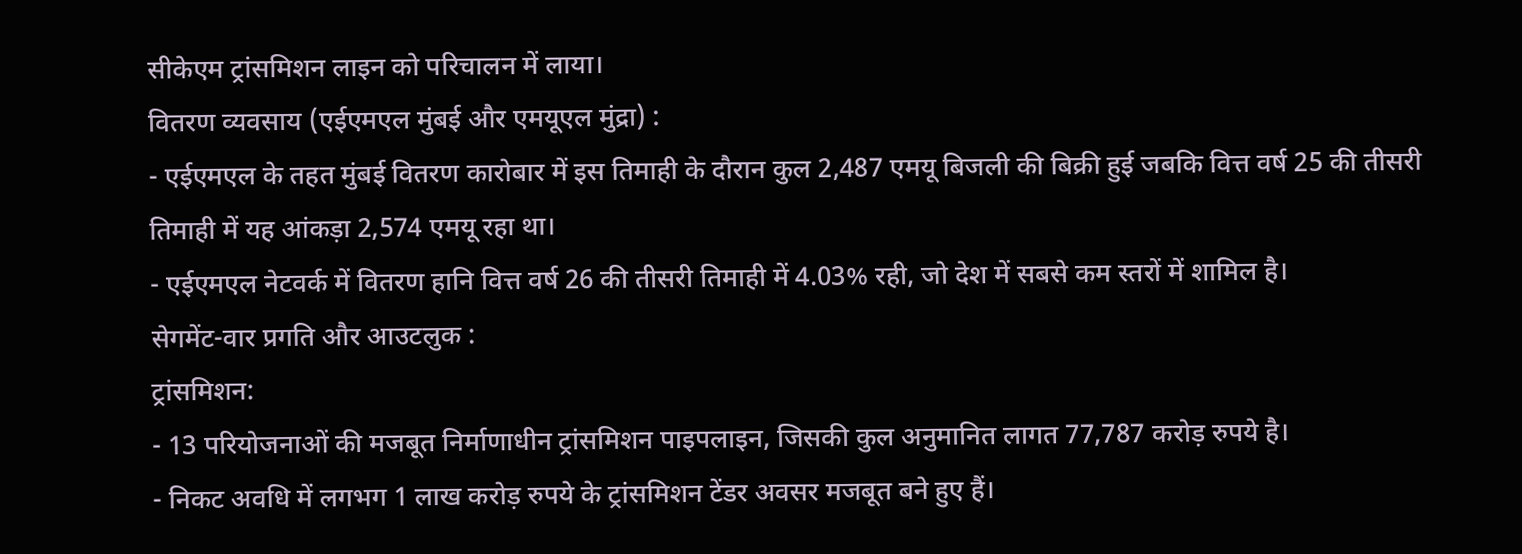सीकेएम ट्रांसमिशन लाइन को परिचालन में लाया।
वितरण व्यवसाय (एईएमएल मुंबई और एमयूएल मुंद्रा) :
- एईएमएल के तहत मुंबई वितरण कारोबार में इस तिमाही के दौरान कुल 2,487 एमयू बिजली की बिक्री हुई जबकि वित्त वर्ष 25 की तीसरी तिमाही में यह आंकड़ा 2,574 एमयू रहा था।
- एईएमएल नेटवर्क में वितरण हानि वित्त वर्ष 26 की तीसरी तिमाही में 4.03% रही, जो देश में सबसे कम स्तरों में शामिल है।
सेगमेंट-वार प्रगति और आउटलुक :
ट्रांसमिशन:
- 13 परियोजनाओं की मजबूत निर्माणाधीन ट्रांसमिशन पाइपलाइन, जिसकी कुल अनुमानित लागत 77,787 करोड़ रुपये है।
- निकट अवधि में लगभग 1 लाख करोड़ रुपये के ट्रांसमिशन टेंडर अवसर मजबूत बने हुए हैं।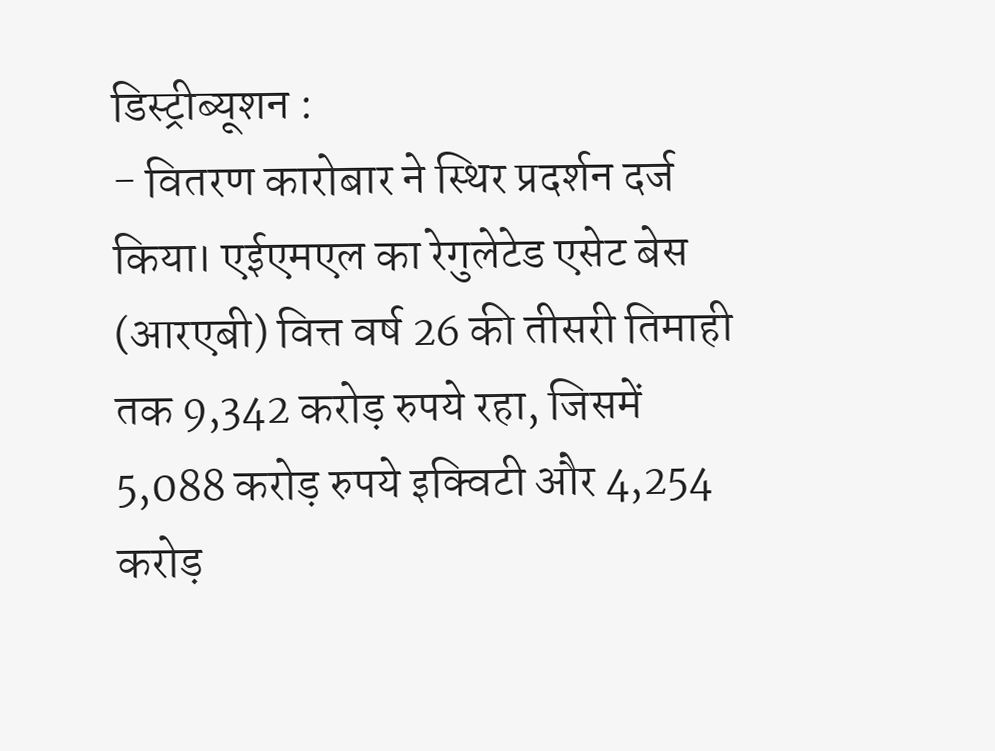डिस्ट्रीब्यूशन :
- वितरण कारोबार ने स्थिर प्रदर्शन दर्ज किया। एईएमएल का रेगुलेटेड एसेट बेस (आरएबी) वित्त वर्ष 26 की तीसरी तिमाही तक 9,342 करोड़ रुपये रहा, जिसमें 5,088 करोड़ रुपये इक्विटी और 4,254 करोड़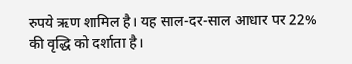रुपये ऋण शामिल है। यह साल-दर-साल आधार पर 22% की वृद्धि को दर्शाता है।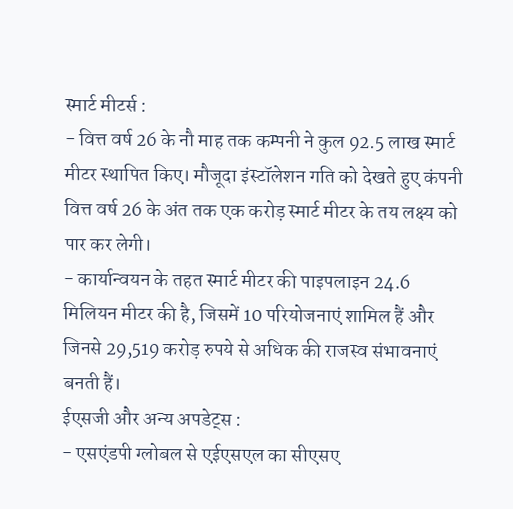स्मार्ट मीटर्स :
- वित्त वर्ष 26 के नौ माह तक कम्पनी ने कुल 92.5 लाख स्मार्ट मीटर स्थापित किए। मौजूदा इंस्टॉलेशन गति को देखते हुए कंपनी वित्त वर्ष 26 के अंत तक एक करोड़ स्मार्ट मीटर के तय लक्ष्य को पार कर लेगी।
- कार्यान्वयन के तहत स्मार्ट मीटर की पाइपलाइन 24.6 मिलियन मीटर की है, जिसमें 10 परियोजनाएं शामिल हैं और जिनसे 29,519 करोड़ रुपये से अधिक की राजस्व संभावनाएं बनती हैं।
ईएसजी और अन्य अपडेट्स :
- एसएंडपी ग्लोबल से एईएसएल का सीएसए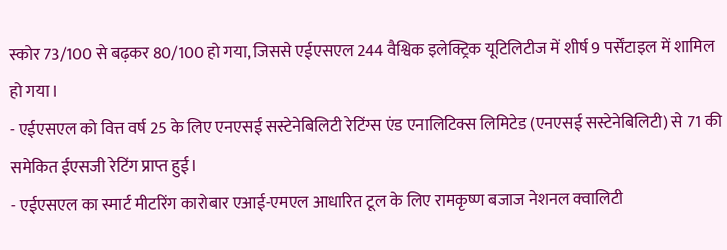स्कोर 73/100 से बढ़कर 80/100 हो गया, जिससे एईएसएल 244 वैश्विक इलेक्ट्रिक यूटिलिटीज में शीर्ष 9 पर्सेंटाइल में शामिल हो गया।
- एईएसएल को वित्त वर्ष 25 के लिए एनएसई सस्टेनेबिलिटी रेटिंग्स एंड एनालिटिक्स लिमिटेड (एनएसई सस्टेनेबिलिटी) से 71 की समेकित ईएसजी रेटिंग प्राप्त हुई।
- एईएसएल का स्मार्ट मीटरिंग कारोबार एआई-एमएल आधारित टूल के लिए रामकृष्ण बजाज नेशनल क्वालिटी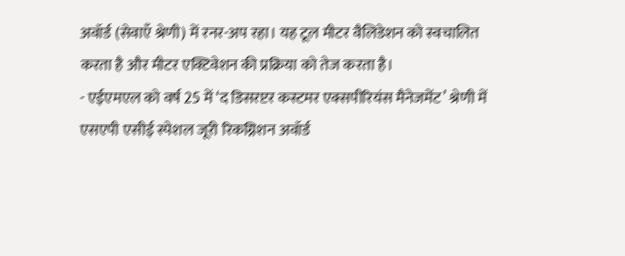अवॉर्ड (सेवाएँ श्रेणी) में रनर-अप रहा। यह टूल मीटर वैलिडेशन को स्वचालित करता है और मीटर एक्टिवेशन की प्रक्रिया को तेज करता है।
- एईएमएल को वर्ष 25 में ‘द डिसरप्टर कस्टमर एक्सपीरियंस मैनेजमेंट’ श्रेणी में एसएपी एसीई स्पेशल जूरी रिकग्निशन अवॉर्ड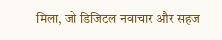मिला, जो डिजिटल नवाचार और सहज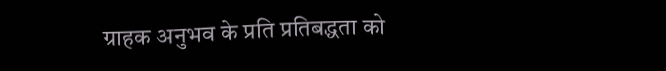ग्राहक अनुभव के प्रति प्रतिबद्धता को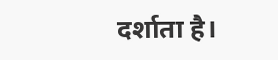दर्शाता है।